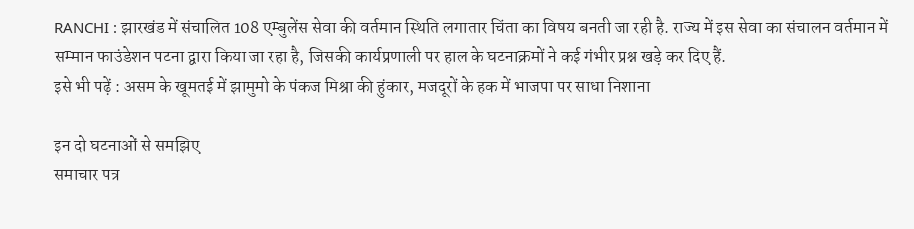RANCHI : झारखंड में संचालित 108 एम्बुलेंस सेवा की वर्तमान स्थिति लगातार चिंता का विषय बनती जा रही है. राज्य में इस सेवा का संचालन वर्तमान में सम्मान फाउंडेशन पटना द्वारा किया जा रहा है, जिसकी कार्यप्रणाली पर हाल के घटनाक्रमों ने कई गंभीर प्रश्न खड़े कर दिए हैं.
इसे भी पढ़ें : असम के खूमतई में झामुमो के पंकज मिश्रा की हुंकार, मजदूरों के हक में भाजपा पर साधा निशाना

इन दो घटनाओं से समझिए
समाचार पत्र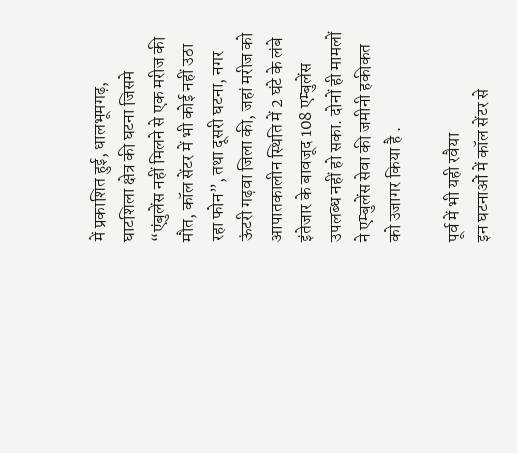में प्रकाशित हुई, धालभूमगढ़, घाटशिला क्षेत्र की घटना जिसमे “एंबुलेंस नहीं मिलने से एक मरीज की मौत, कॉल सेंटर में भी कोई नहीं उठा रहा फोन”, तथा दूसरी घटना, नगर ऊंटरी गढ़वा जिला की, जहां मरीज को आपातकालीन स्थिति में 2 घंटे के लंबे इंतेजार के बावजूद 108 एम्बुलेंस उपलब्ध नहीं हो सका. दोनों ही मामलों ने एम्बुलेंस सेवा की जमीनी हकीकत को उजागर किया है .

पूर्व में भी यही रवैया
इन घटनाओं में कॉल सेंटर से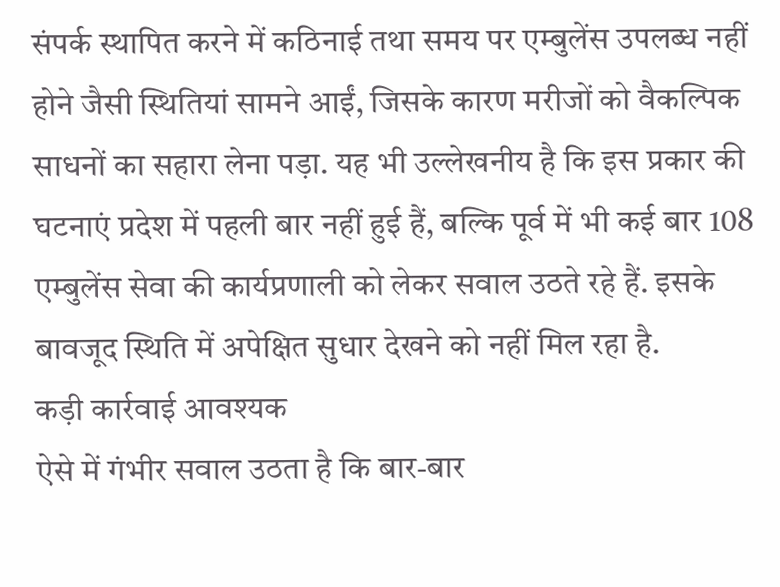संपर्क स्थापित करने में कठिनाई तथा समय पर एम्बुलेंस उपलब्ध नहीं होने जैसी स्थितियां सामने आईं, जिसके कारण मरीजों को वैकल्पिक साधनों का सहारा लेना पड़ा. यह भी उल्लेखनीय है कि इस प्रकार की घटनाएं प्रदेश में पहली बार नहीं हुई हैं, बल्कि पूर्व में भी कई बार 108 एम्बुलेंस सेवा की कार्यप्रणाली को लेकर सवाल उठते रहे हैं. इसके बावजूद स्थिति में अपेक्षित सुधार देखने को नहीं मिल रहा है.
कड़ी कार्रवाई आवश्यक
ऐसे में गंभीर सवाल उठता है कि बार-बार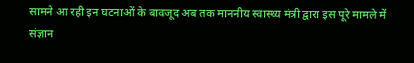सामने आ रही इन घटनाओं के बावजूद अब तक माननीय स्वास्थ्य मंत्री द्वारा इस पूरे मामले में संज्ञान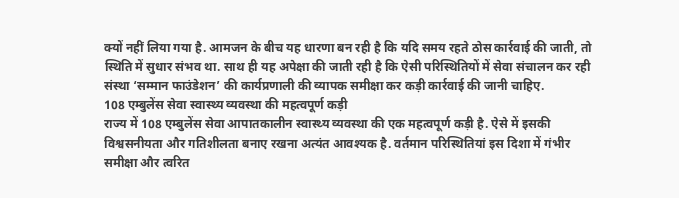क्यों नहीं लिया गया है. आमजन के बीच यह धारणा बन रही है कि यदि समय रहते ठोस कार्रवाई की जाती, तो स्थिति में सुधार संभव था. साथ ही यह अपेक्षा की जाती रही है कि ऐसी परिस्थितियों में सेवा संचालन कर रही संस्था ‘सम्मान फाउंडेशन’ की कार्यप्रणाली की व्यापक समीक्षा कर कड़ी कार्रवाई की जानी चाहिए.
108 एम्बुलेंस सेवा स्वास्थ्य व्यवस्था की महत्वपूर्ण कड़ी
राज्य में 108 एम्बुलेंस सेवा आपातकालीन स्वास्थ्य व्यवस्था की एक महत्वपूर्ण कड़ी है. ऐसे में इसकी विश्वसनीयता और गतिशीलता बनाए रखना अत्यंत आवश्यक है. वर्तमान परिस्थितियां इस दिशा में गंभीर समीक्षा और त्वरित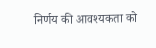निर्णय की आवश्यकता को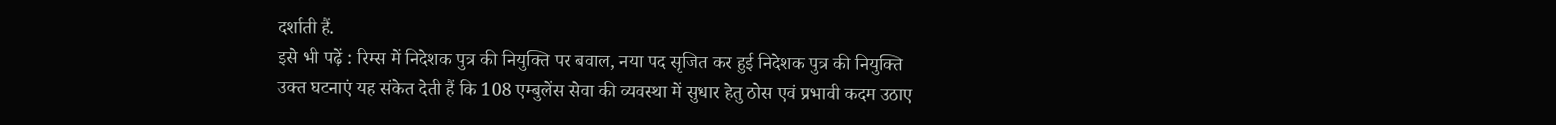दर्शाती हैं.
इसे भी पढ़ें : रिम्स में निदेशक पुत्र की नियुक्ति पर बवाल, नया पद सृजित कर हुई निदेशक पुत्र की नियुक्ति
उक्त घटनाएं यह संकेत देती हैं कि 108 एम्बुलेंस सेवा की व्यवस्था में सुधार हेतु ठोस एवं प्रभावी कदम उठाए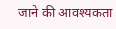जाने की आवश्यकता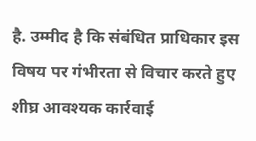है. उम्मीद है कि संबंधित प्राधिकार इस विषय पर गंभीरता से विचार करते हुए शीघ्र आवश्यक कार्रवाई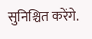सुनिश्चित करेंगे.